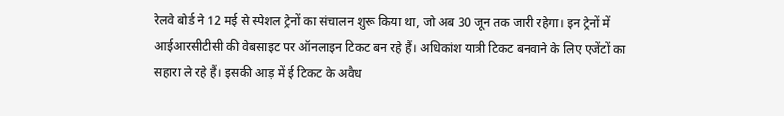रेलवे बोर्ड ने 12 मई से स्पेशल ट्रेनों का संचालन शुरू किया था, जो अब 30 जून तक जारी रहेगा। इन ट्रेनों में आईआरसीटीसी की वेबसाइट पर ऑनलाइन टिकट बन रहे हैं। अधिकांश यात्री टिकट बनवाने के लिए एजेंटों का सहारा ले रहे हैं। इसकी आड़ में ई टिकट के अवैध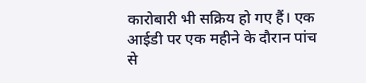कारोबारी भी सक्रिय हो गए हैं। एक आईडी पर एक महीने के दौरान पांच से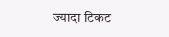ज्यादा टिकट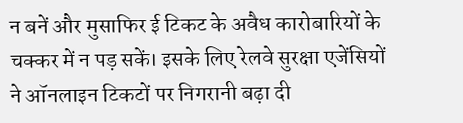न बनें और मुसाफिर ई टिकट के अवैध कारोबारियों के चक्कर में न पड़ सकें। इसके लिए रेलवे सुरक्षा एजेंसियों ने ऑनलाइन टिकटों पर निगरानी बढ़ा दी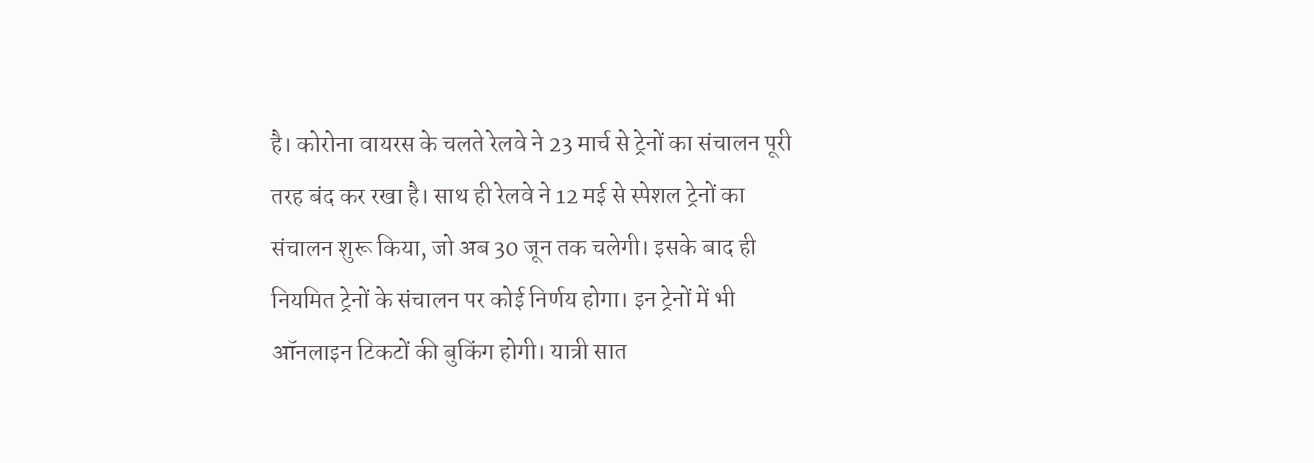है। कोरोना वायरस के चलते रेलवे ने 23 मार्च से ट्रेनों का संचालन पूरी तरह बंद कर रखा है। साथ ही रेलवे ने 12 मई से स्पेशल ट्रेनों का संचालन शुरू किया, जो अब 30 जून तक चलेगी। इसके बाद ही नियमित ट्रेनों के संचालन पर कोई निर्णय होगा। इन ट्रेनों में भी ऑनलाइन टिकटों की बुकिंग होगी। यात्री सात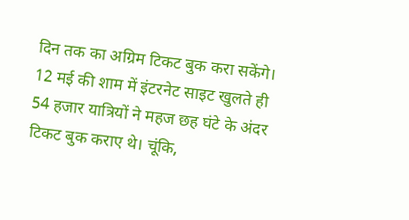दिन तक का अग्रिम टिकट बुक करा सकेंगे। 12 मई की शाम में इंटरनेट साइट खुलते ही 54 हजार यात्रियों ने महज छह घंटे के अंदर टिकट बुक कराए थे। चूंकि,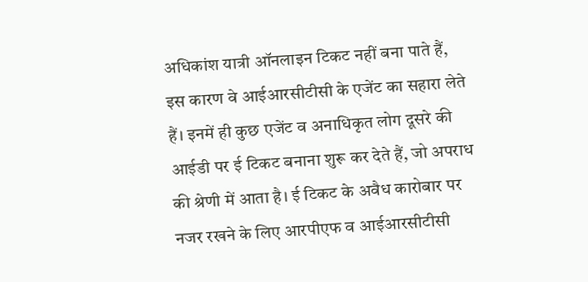अधिकांश यात्री ऑनलाइन टिकट नहीं बना पाते हैं, इस कारण वे आईआरसीटीसी के एजेंट का सहारा लेते हैं। इनमें ही कुछ एजेंट व अनाधिकृत लोग दूसरे की आईडी पर ई टिकट बनाना शुरू कर देते हैं, जो अपराध की श्रेणी में आता है। ई टिकट के अवैध कारोबार पर नजर रखने के लिए आरपीएफ व आईआरसीटीसी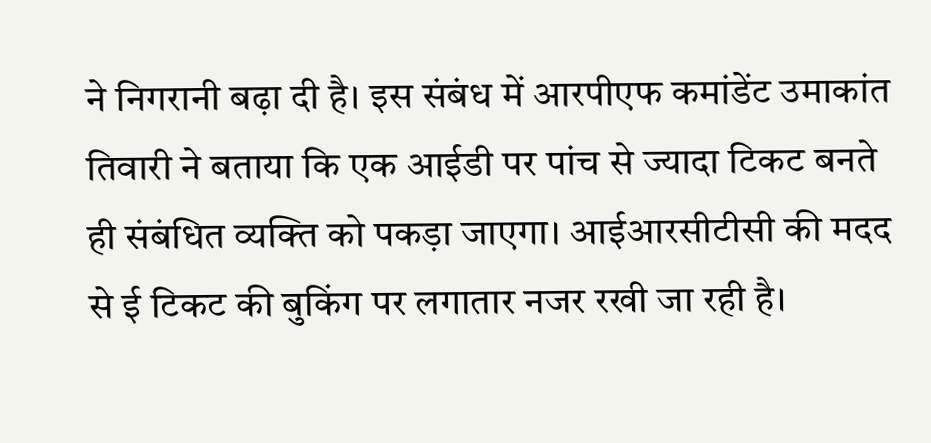ने निगरानी बढ़ा दी है। इस संबंध में आरपीएफ कमांडेंट उमाकांत तिवारी ने बताया कि एक आईडी पर पांच से ज्यादा टिकट बनते ही संबंधित व्यक्ति को पकड़ा जाएगा। आईआरसीटीसी की मदद से ई टिकट की बुकिंग पर लगातार नजर रखी जा रही है।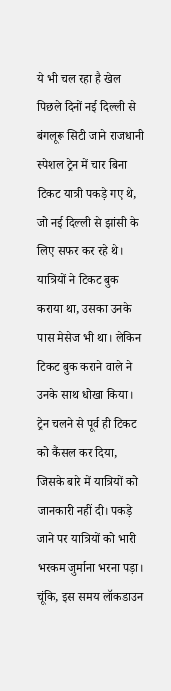ये भी चल रहा है खेल पिछले दिनों नई दिल्ली से बंगलूरू सिटी जाने राजधानी स्पेशल ट्रेन में चार बिना टिकट यात्री पकड़े गए थे, जो नई दिल्ली से झांसी के लिए सफर कर रहे थे। यात्रियों ने टिकट बुक कराया था, उसका उनके पास मेसेज भी था। लेकिन टिकट बुक कराने वाले ने उनके साथ धोखा किया। ट्रेन चलने से पूर्व ही टिकट को कैंसल कर दिया, जिसके बारे में यात्रियों को जानकारी नहीं दी। पकड़े जाने पर यात्रियों को भारी भरकम जुर्माना भरना पड़ा। चूंकि, इस समय लॉकडाउन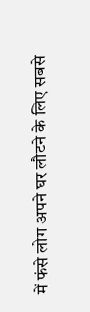में फंसे लोग अपने घर लौटने के लिए सबसे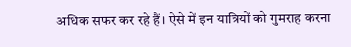अधिक सफर कर रहे हैं। ऐसे में इन यात्रियों को गुमराह करना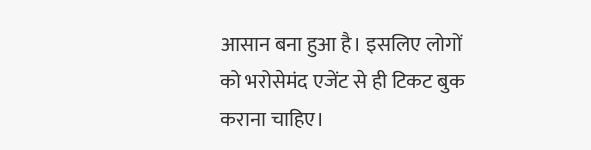आसान बना हुआ है। इसलिए लोगों को भरोसेमंद एजेंट से ही टिकट बुक कराना चाहिए।